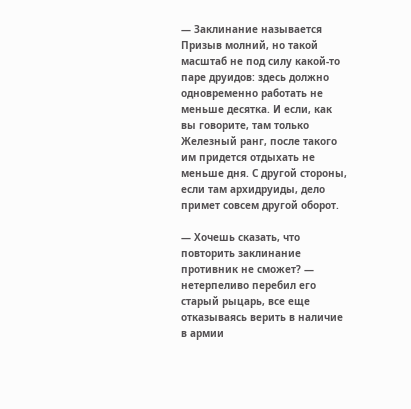— Заклинание называется Призыв молний, но такой масштаб не под силу какой-то паре друидов: здесь должно одновременно работать не меньше десятка. И если, как вы говорите, там только Железный ранг, после такого им придется отдыхать не меньше дня. С другой стороны, если там архидруиды, дело примет совсем другой оборот.

— Хочешь сказать, что повторить заклинание противник не сможет? — нетерпеливо перебил его старый рыцарь, все еще отказываясь верить в наличие в армии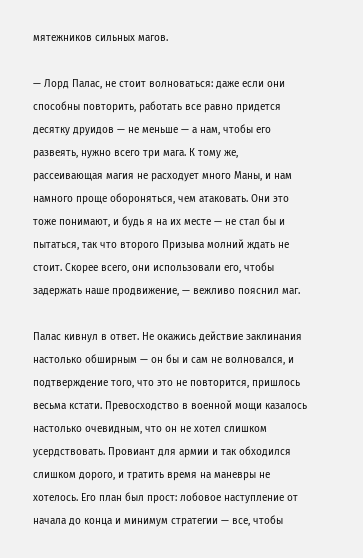мятежников сильных магов.

— Лорд Палас, не стоит волноваться: даже если они способны повторить, работать все равно придется десятку друидов — не меньше — а нам, чтобы его развеять, нужно всего три мага. К тому же, рассеивающая магия не расходует много Маны, и нам намного проще обороняться, чем атаковать. Они это тоже понимают, и будь я на их месте — не стал бы и пытаться, так что второго Призыва молний ждать не стоит. Скорее всего, они использовали его, чтобы задержать наше продвижение, — вежливо пояснил маг.

Палас кивнул в ответ. Не окажись действие заклинания настолько обширным — он бы и сам не волновался, и подтверждение того, что это не повторится, пришлось весьма кстати. Превосходство в военной мощи казалось настолько очевидным, что он не хотел слишком усердствовать. Провиант для армии и так обходился слишком дорого, и тратить время на маневры не хотелось. Его план был прост: лобовое наступление от начала до конца и минимум стратегии — все, чтобы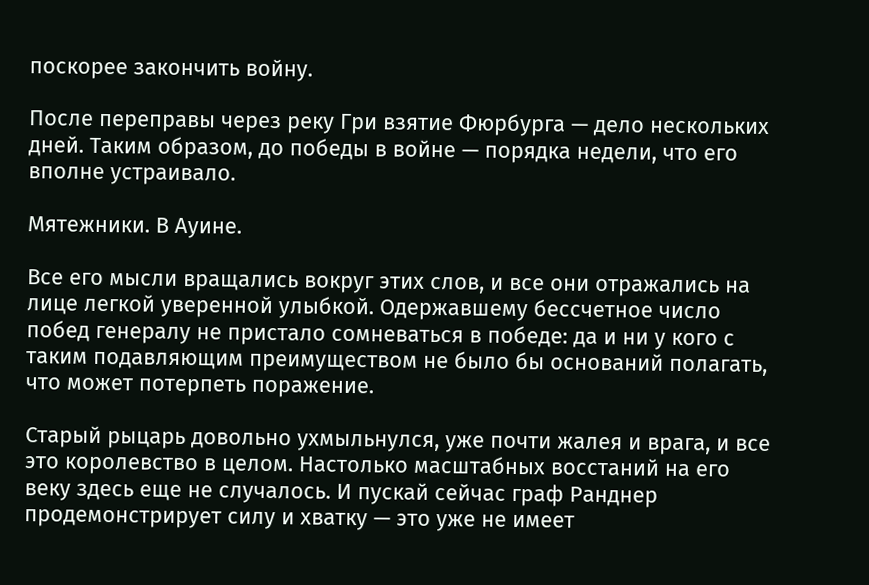поскорее закончить войну.

После переправы через реку Гри взятие Фюрбурга — дело нескольких дней. Таким образом, до победы в войне — порядка недели, что его вполне устраивало.

Мятежники. В Ауине.

Все его мысли вращались вокруг этих слов, и все они отражались на лице легкой уверенной улыбкой. Одержавшему бессчетное число побед генералу не пристало сомневаться в победе: да и ни у кого с таким подавляющим преимуществом не было бы оснований полагать, что может потерпеть поражение.

Старый рыцарь довольно ухмыльнулся, уже почти жалея и врага, и все это королевство в целом. Настолько масштабных восстаний на его веку здесь еще не случалось. И пускай сейчас граф Ранднер продемонстрирует силу и хватку — это уже не имеет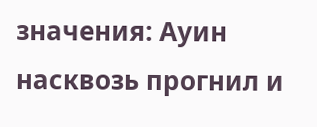значения: Ауин насквозь прогнил и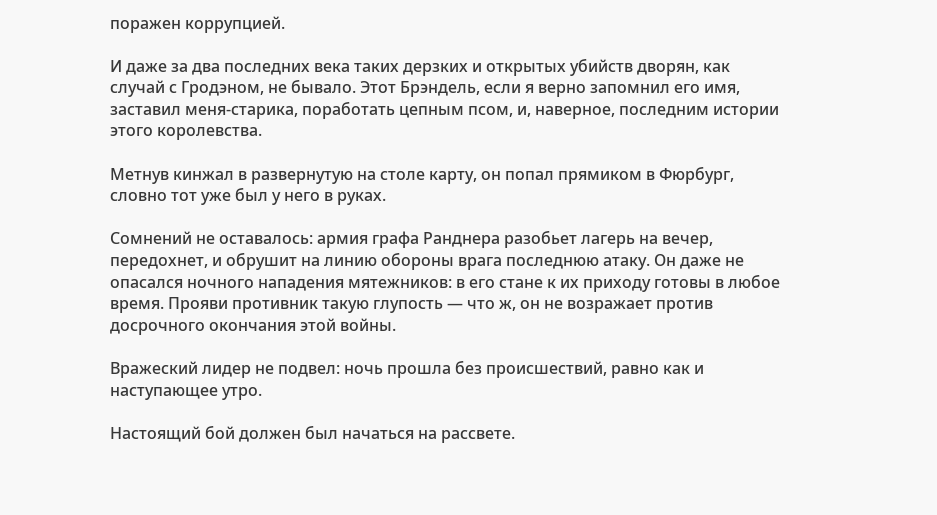поражен коррупцией.

И даже за два последних века таких дерзких и открытых убийств дворян, как случай с Гродэном, не бывало. Этот Брэндель, если я верно запомнил его имя, заставил меня-старика, поработать цепным псом, и, наверное, последним истории этого королевства.

Метнув кинжал в развернутую на столе карту, он попал прямиком в Фюрбург, словно тот уже был у него в руках.

Сомнений не оставалось: армия графа Ранднера разобьет лагерь на вечер, передохнет, и обрушит на линию обороны врага последнюю атаку. Он даже не опасался ночного нападения мятежников: в его стане к их приходу готовы в любое время. Прояви противник такую глупость — что ж, он не возражает против досрочного окончания этой войны.

Вражеский лидер не подвел: ночь прошла без происшествий, равно как и наступающее утро.

Настоящий бой должен был начаться на рассвете.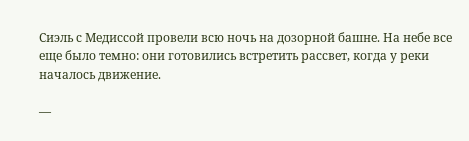Сиэль с Медиссой провели всю ночь на дозорной башне. На небе все еще было темно: они готовились встретить рассвет, когда у реки началось движение.

—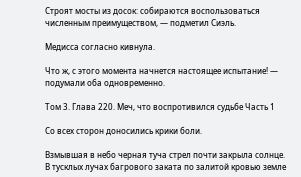Строят мосты из досок: собираются воспользоваться численным преимуществом, — подметил Сиэль.

Медисса согласно кивнула.

Что ж, с этого момента начнется настоящее испытание! — подумали оба одновременно.

Том 3. Глава 220. Меч, что воспротивился судьбе Часть 1

Со всех сторон доносились крики боли.

Взмывшая в небо черная туча стрел почти закрыла солнце. В тусклых лучах багрового заката по залитой кровью земле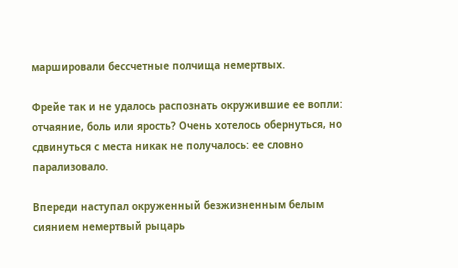маршировали бессчетные полчища немертвых.

Фрейе так и не удалось распознать окружившие ее вопли: отчаяние, боль или ярость? Очень хотелось обернуться, но сдвинуться с места никак не получалось: ее словно парализовало.

Впереди наступал окруженный безжизненным белым сиянием немертвый рыцарь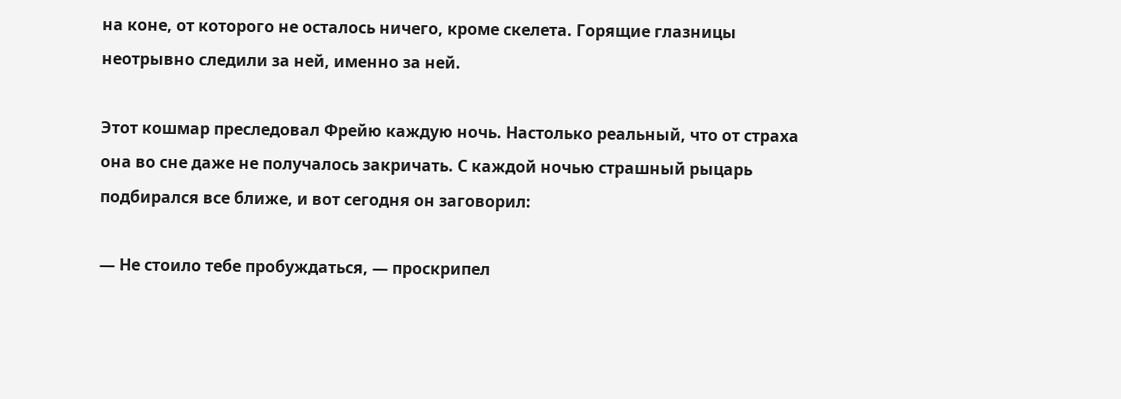на коне, от которого не осталось ничего, кроме скелета. Горящие глазницы неотрывно следили за ней, именно за ней.

Этот кошмар преследовал Фрейю каждую ночь. Настолько реальный, что от страха она во сне даже не получалось закричать. С каждой ночью страшный рыцарь подбирался все ближе, и вот сегодня он заговорил:

— Не стоило тебе пробуждаться, — проскрипел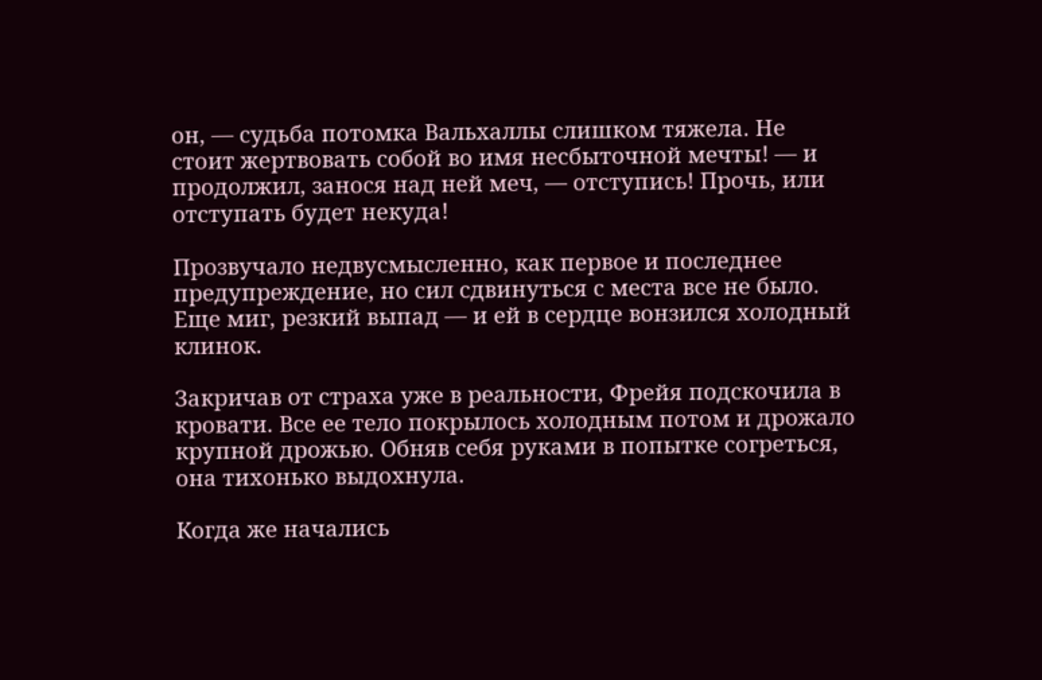он, — судьба потомка Вальхаллы слишком тяжела. Не стоит жертвовать собой во имя несбыточной мечты! — и продолжил, занося над ней меч, — отступись! Прочь, или отступать будет некуда!

Прозвучало недвусмысленно, как первое и последнее предупреждение, но сил сдвинуться с места все не было. Еще миг, резкий выпад — и ей в сердце вонзился холодный клинок.

Закричав от страха уже в реальности, Фрейя подскочила в кровати. Все ее тело покрылось холодным потом и дрожало крупной дрожью. Обняв себя руками в попытке согреться, она тихонько выдохнула.

Когда же начались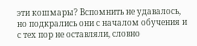эти кошмары? Вспомнить не удавалось, но подкрались они с началом обучения и с тех пор не оставляли, словно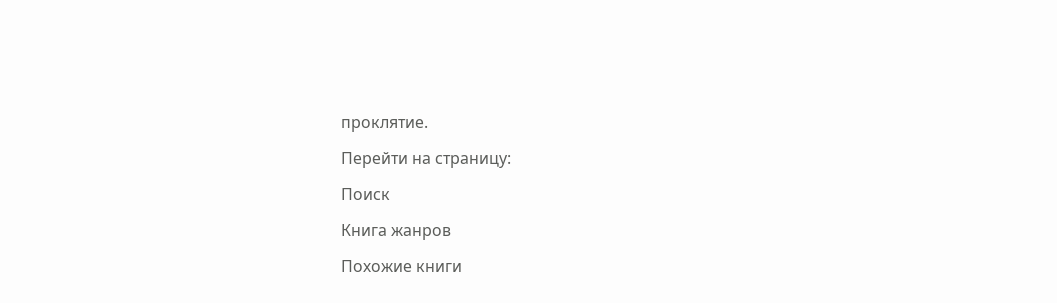проклятие.

Перейти на страницу:

Поиск

Книга жанров

Похожие книги